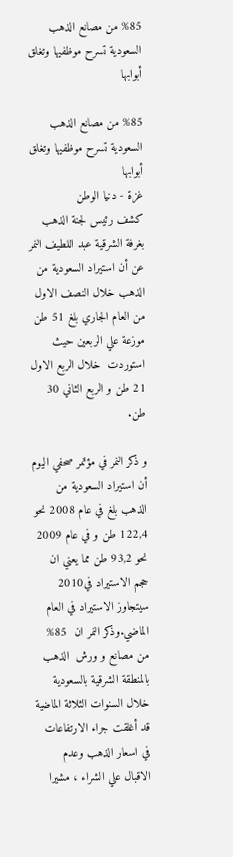%85 من مصانع الذهب السعودية تسرح موظفيها وتغلق أبوابها

%85 من مصانع الذهب السعودية تسرح موظفيها وتغلق أبوابها
غزة - دنيا الوطن
كشف رئيس لجنة الذهب بغرفة الشرقية عبد اللطيف النمر عن أن استيراد السعودية من الذهب خلال النصف الاول من العام الجاري بلغ 51 طن موزعة علي الربعين حيث استوردت  خلال الربع الاول 21 طن و الربع الثاني 30 طن.

و ذكر النمر في مؤتمر صحفي اليوم أن استيراد السعودية من الذهب بلغ في عام 2008 نحو 122,4 طن و في عام 2009 نحو 93,2 طن مما يعني ان حجم الاستيراد في2010 سيتجاوز الاستيراد في العام الماضي.وذكر النمر ان  85% من مصانع و ورش  الذهب بالمنطقة الشرقية بالسعودية خلال السنوات الثلاثة الماضية قد أغلقت جراء الارتفاعات في اسعار الذهب وعدم الاقبال علي الشراء ، مشيرا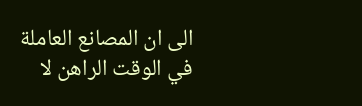الى ان المصانع العاملة في الوقت الراهن لا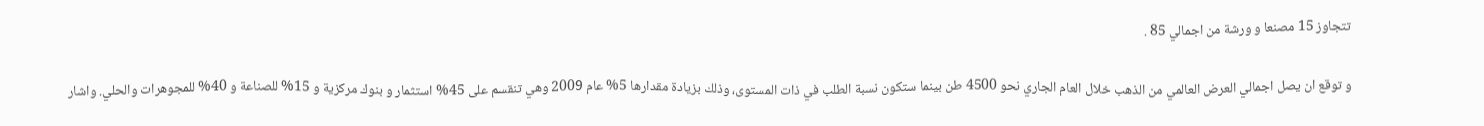تتجاوز 15 مصنعا و ورشة من اجمالي 85 .

و توقع ان يصل اجمالي العرض العالمي من الذهب خلال العام الجاري نحو 4500 طن بينما ستكون نسبة الطلب في ذات المستوى، وذلك بزيادة مقدارها 5% عام 2009 وهي تنقسم على 45% استثمار و بنوك مركزية و 15% للصناعة و 40% للمجوهرات والحلي. واشار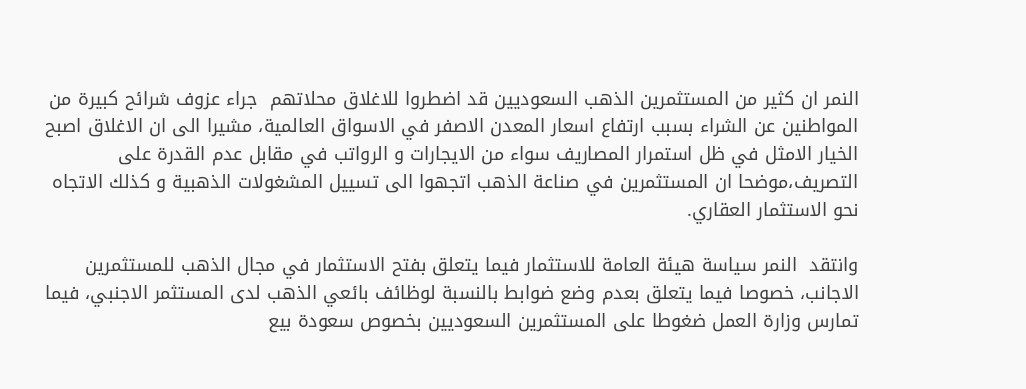النمر ان كثير من المستثمرين الذهب السعوديين قد اضطروا للاغلاق محلاتهم  جراء عزوف شرائح كبيرة من المواطنين عن الشراء بسبب ارتفاع اسعار المعدن الاصفر في الاسواق العالمية، مشيرا الى ان الاغلاق اصبح الخيار الامثل في ظل استمرار المصاريف سواء من الايجارات و الرواتب في مقابل عدم القدرة على التصريف،موضحا ان المستثمرين في صناعة الذهب اتجهوا الى تسييل المشغولات الذهبية و كذلك الاتجاه نحو الاستثمار العقاري.

وانتقد  النمر سياسة هيئة العامة للاستثمار فيما يتعلق بفتح الاستثمار في مجال الذهب للمستثمرين الاجانب، خصوصا فيما يتعلق بعدم وضع ضوابط بالنسبة لوظائف بائعي الذهب لدى المستثمر الاجنبي، فيما تمارس وزارة العمل ضغوطا على المستثمرين السعوديين بخصوص سعودة بيع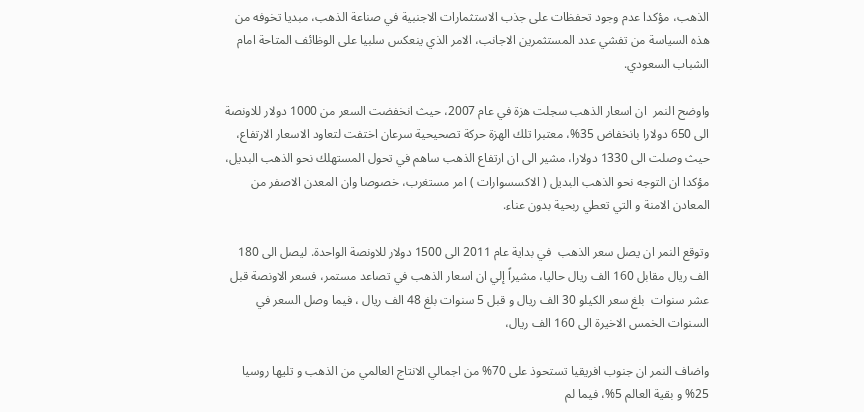الذهب، مؤكدا عدم وجود تحفظات على جذب الاستثمارات الاجنبية في صناعة الذهب، مبديا تخوفه من هذه السياسة من تفشي عدد المستثمرين الاجانب، الامر الذي ينعكس سلبيا على الوظائف المتاحة امام الشباب السعودي.

واوضح النمر  ان اسعار الذهب سجلت هزة في عام 2007، حيث انخفضت السعر من 1000 دولار للاونصة الى 650 دولارا بانخفاض 35%، معتبرا تلك الهزة حركة تصحيحية سرعان اختفت لتعاود الاسعار الارتفاع، حيث وصلت الى 1330 دولارا، مشير الى ان ارتفاع الذهب ساهم في تحول المستهلك نحو الذهب البديل، مؤكدا ان التوجه نحو الذهب البديل ( الاكسسوارات ) امر مستغرب، خصوصا وان المعدن الاصفر من المعادن الامنة و التي تعطي ربحية بدون عناء.

وتوقع النمر ان يصل سعر الذهب  في بداية عام 2011 الى 1500 دولار للاونصة الواحدة. ليصل الى 180 الف ريال مقابل 160 الف ريال حاليا، مشيراً إلي ان اسعار الذهب في تصاعد مستمر، فسعر الاونصة قبل عشر سنوات  بلغ سعر الكيلو 30 الف ريال و قبل 5 سنوات بلغ 48 الف ريال ، فيما وصل السعر في السنوات الخمس الاخيرة الى 160 الف ريال،

واضاف النمر ان جنوب افريقيا تستحوذ على 70% من اجمالي الانتاج العالمي من الذهب و تليها روسيا 25% و بقية العالم 5%، فيما لم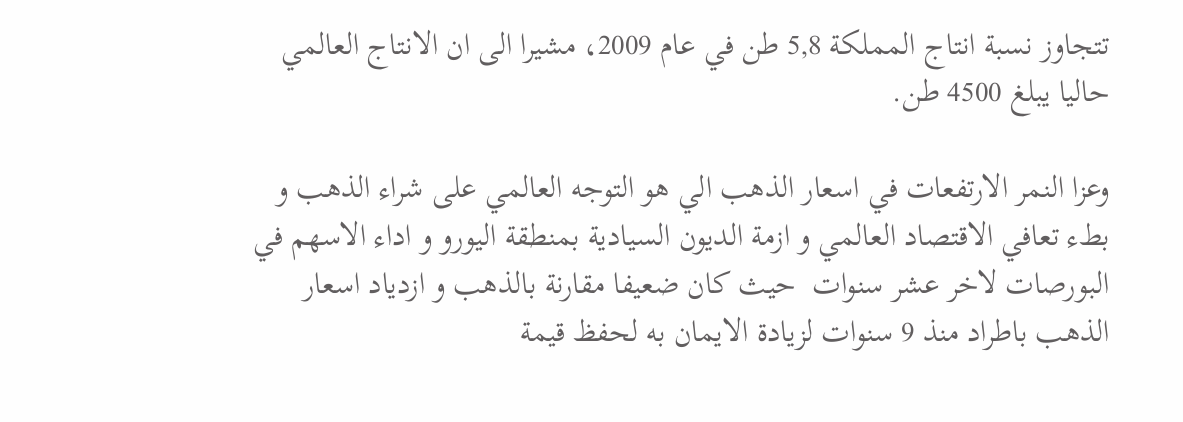تتجاوز نسبة انتاج المملكة 5,8 طن في عام 2009، مشيرا الى ان الانتاج العالمي حاليا يبلغ 4500 طن.

وعزا النمر الارتفعات في اسعار الذهب الي هو التوجه العالمي على شراء الذهب و بطء تعافي الاقتصاد العالمي و ازمة الديون السيادية بمنطقة اليورو و اداء الاسهم في البورصات لاخر عشر سنوات  حيث كان ضعيفا مقارنة بالذهب و ازدياد اسعار الذهب باطراد منذ 9 سنوات لزيادة الايمان به لحفظ قيمة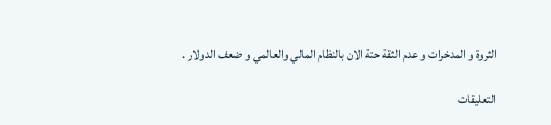الثروة و المدخرات و عدم الثقة حتة الان بالنظام المالي والعالمي و ضعف الدولار .

التعليقات